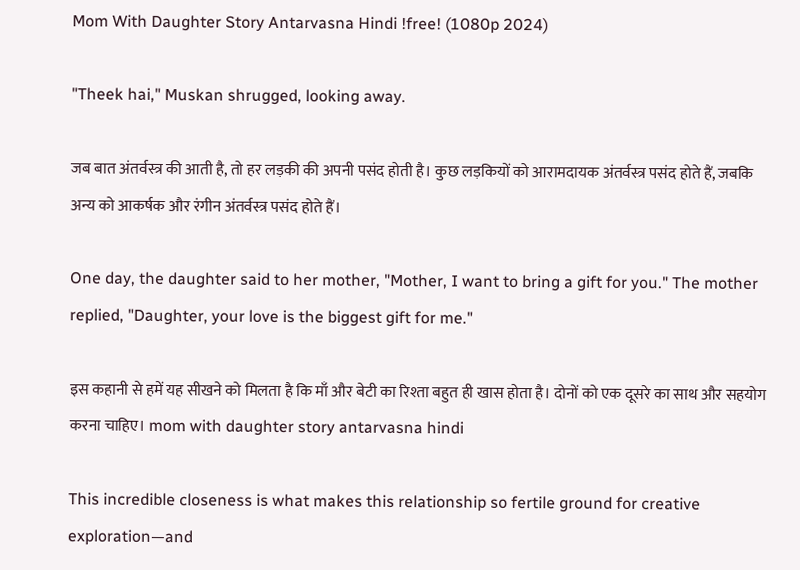Mom With Daughter Story Antarvasna Hindi !free! (1080p 2024)

"Theek hai," Muskan shrugged, looking away.

जब बात अंतर्वस्त्र की आती है, तो हर लड़की की अपनी पसंद होती है। कुछ लड़कियों को आरामदायक अंतर्वस्त्र पसंद होते हैं, जबकि अन्य को आकर्षक और रंगीन अंतर्वस्त्र पसंद होते हैं।

One day, the daughter said to her mother, "Mother, I want to bring a gift for you." The mother replied, "Daughter, your love is the biggest gift for me."

इस कहानी से हमें यह सीखने को मिलता है कि माँ और बेटी का रिश्ता बहुत ही खास होता है। दोनों को एक दूसरे का साथ और सहयोग करना चाहिए। mom with daughter story antarvasna hindi

This incredible closeness is what makes this relationship so fertile ground for creative exploration—and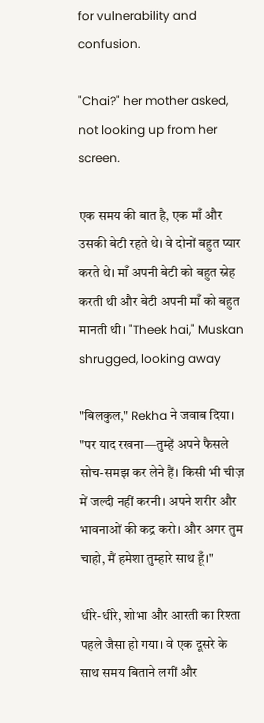for vulnerability and confusion.

"Chai?" her mother asked, not looking up from her screen.

एक समय की बात है, एक माँ और उसकी बेटी रहते थे। वे दोनों बहुत प्यार करते थे। माँ अपनी बेटी को बहुत स्नेह करती थी और बेटी अपनी माँ को बहुत मानती थी। "Theek hai," Muskan shrugged, looking away

"बिलकुल," Rekha ने जवाब दिया। "पर याद रखना—तुम्हें अपने फैसले सोच-समझ कर लेने हैं। किसी भी चीज़ में जल्दी नहीं करनी। अपने शरीर और भावनाओं की कद्र करो। और अगर तुम चाहो, मैं हमेशा तुम्हारे साथ हूँ।"

धीरे-धीरे, शोभा और आरती का रिश्ता पहले जैसा हो गया। वे एक दूसरे के साथ समय बिताने लगीं और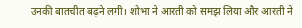उनकी बातचीत बढ़ने लगी। शोभा ने आरती को समझ लिया और आरती ने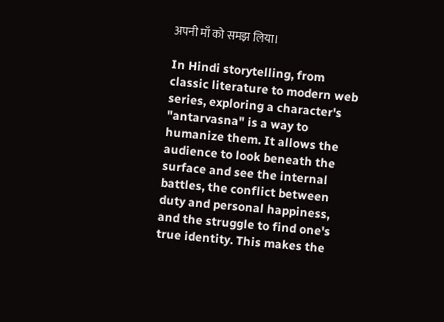अपनी माँ को समझ लिया।

In Hindi storytelling, from classic literature to modern web series, exploring a character's "antarvasna" is a way to humanize them. It allows the audience to look beneath the surface and see the internal battles, the conflict between duty and personal happiness, and the struggle to find one's true identity. This makes the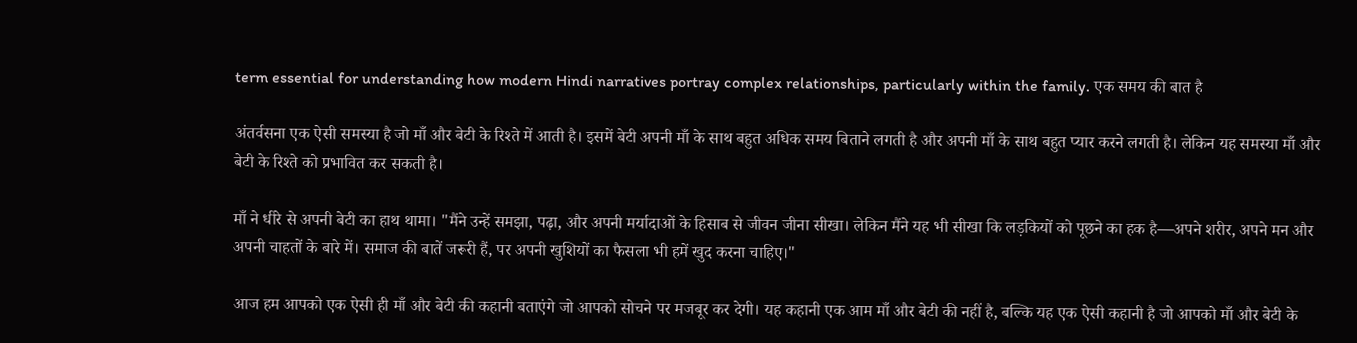term essential for understanding how modern Hindi narratives portray complex relationships, particularly within the family. एक समय की बात है

अंतर्वसना एक ऐसी समस्या है जो माँ और बेटी के रिश्ते में आती है। इसमें बेटी अपनी माँ के साथ बहुत अधिक समय बिताने लगती है और अपनी माँ के साथ बहुत प्यार करने लगती है। लेकिन यह समस्या माँ और बेटी के रिश्ते को प्रभावित कर सकती है।

माँ ने धीरे से अपनी बेटी का हाथ थामा। "मैंने उन्हें समझा, पढ़ा, और अपनी मर्यादाओं के हिसाब से जीवन जीना सीखा। लेकिन मैंने यह भी सीखा कि लड़कियों को पूछने का हक है—अपने शरीर, अपने मन और अपनी चाहतों के बारे में। समाज की बातें जरूरी हैं, पर अपनी खुशियों का फैसला भी हमें खुद करना चाहिए।"

आज हम आपको एक ऐसी ही माँ और बेटी की कहानी बताएंगे जो आपको सोचने पर मजबूर कर देगी। यह कहानी एक आम माँ और बेटी की नहीं है, बल्कि यह एक ऐसी कहानी है जो आपको माँ और बेटी के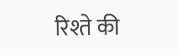रिश्ते की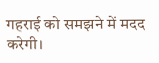गहराई को समझने में मदद करेगी।